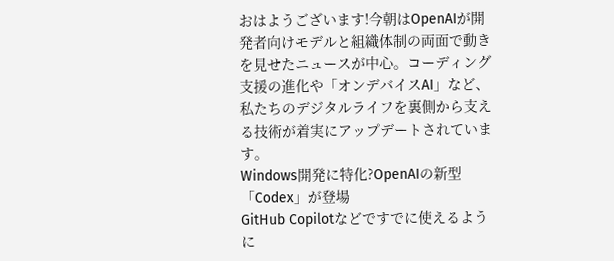おはようございます!今朝はOpenAIが開発者向けモデルと組織体制の両面で動きを見せたニュースが中心。コーディング支援の進化や「オンデバイスAI」など、私たちのデジタルライフを裏側から支える技術が着実にアップデートされています。
Windows開発に特化?OpenAIの新型「Codex」が登場
GitHub Copilotなどですでに使えるように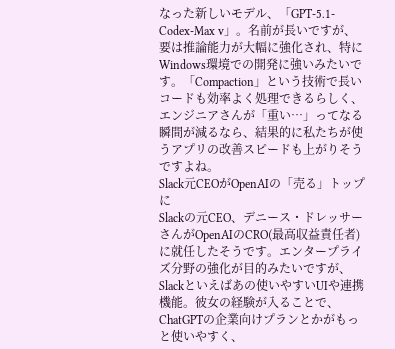なった新しいモデル、「GPT-5.1-Codex-Max v」。名前が長いですが、要は推論能力が大幅に強化され、特にWindows環境での開発に強いみたいです。「Compaction」という技術で長いコードも効率よく処理できるらしく、エンジニアさんが「重い…」ってなる瞬間が減るなら、結果的に私たちが使うアプリの改善スピードも上がりそうですよね。
Slack元CEOがOpenAIの「売る」トップに
Slackの元CEO、デニース・ドレッサーさんがOpenAIのCRO(最高収益責任者)に就任したそうです。エンタープライズ分野の強化が目的みたいですが、Slackといえばあの使いやすいUIや連携機能。彼女の経験が入ることで、ChatGPTの企業向けプランとかがもっと使いやすく、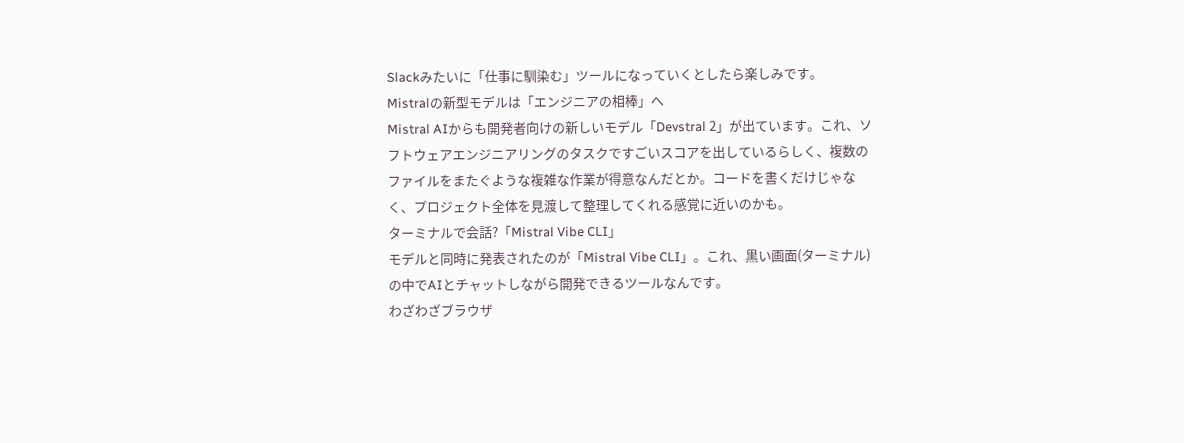Slackみたいに「仕事に馴染む」ツールになっていくとしたら楽しみです。
Mistralの新型モデルは「エンジニアの相棒」へ
Mistral AIからも開発者向けの新しいモデル「Devstral 2」が出ています。これ、ソフトウェアエンジニアリングのタスクですごいスコアを出しているらしく、複数のファイルをまたぐような複雑な作業が得意なんだとか。コードを書くだけじゃなく、プロジェクト全体を見渡して整理してくれる感覚に近いのかも。
ターミナルで会話?「Mistral Vibe CLI」
モデルと同時に発表されたのが「Mistral Vibe CLI」。これ、黒い画面(ターミナル)の中でAIとチャットしながら開発できるツールなんです。
わざわざブラウザ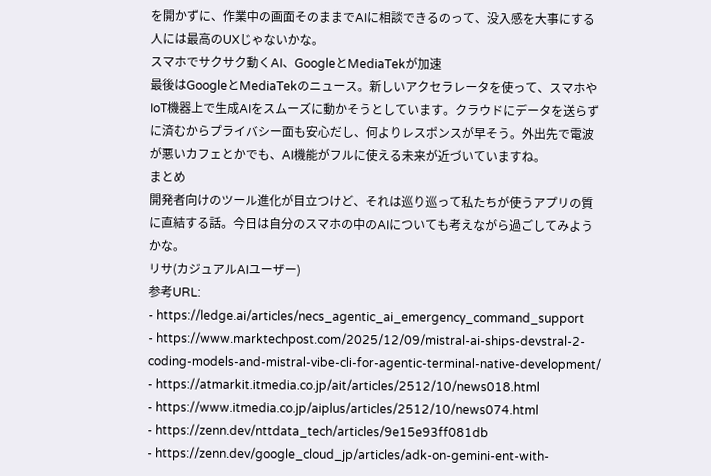を開かずに、作業中の画面そのままでAIに相談できるのって、没入感を大事にする人には最高のUXじゃないかな。
スマホでサクサク動くAI、GoogleとMediaTekが加速
最後はGoogleとMediaTekのニュース。新しいアクセラレータを使って、スマホやIoT機器上で生成AIをスムーズに動かそうとしています。クラウドにデータを送らずに済むからプライバシー面も安心だし、何よりレスポンスが早そう。外出先で電波が悪いカフェとかでも、AI機能がフルに使える未来が近づいていますね。
まとめ
開発者向けのツール進化が目立つけど、それは巡り巡って私たちが使うアプリの質に直結する話。今日は自分のスマホの中のAIについても考えながら過ごしてみようかな。
リサ(カジュアルAIユーザー)
参考URL:
- https://ledge.ai/articles/necs_agentic_ai_emergency_command_support
- https://www.marktechpost.com/2025/12/09/mistral-ai-ships-devstral-2-coding-models-and-mistral-vibe-cli-for-agentic-terminal-native-development/
- https://atmarkit.itmedia.co.jp/ait/articles/2512/10/news018.html
- https://www.itmedia.co.jp/aiplus/articles/2512/10/news074.html
- https://zenn.dev/nttdata_tech/articles/9e15e93ff081db
- https://zenn.dev/google_cloud_jp/articles/adk-on-gemini-ent-with-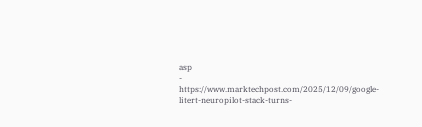asp
- https://www.marktechpost.com/2025/12/09/google-litert-neuropilot-stack-turns-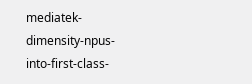mediatek-dimensity-npus-into-first-class-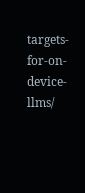targets-for-on-device-llms/